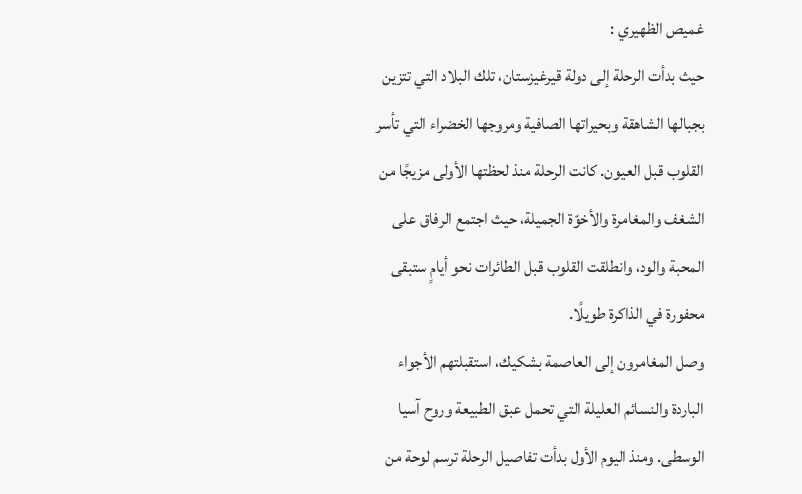غميص الظهيري :
حيث بدأت الرحلة إلى دولة قيرغيزستان، تلك البلاد التي تتزين بجبالها الشاهقة وبحيراتها الصافية ومروجها الخضراء التي تأسر القلوب قبل العيون. كانت الرحلة منذ لحظتها الأولى مزيجًا من الشغف والمغامرة والأخوّة الجميلة، حيث اجتمع الرفاق على المحبة والود، وانطلقت القلوب قبل الطائرات نحو أيامٍ ستبقى محفورة في الذاكرة طويلًا.
وصل المغامرون إلى العاصمة بشكيك، استقبلتهم الأجواء الباردة والنسائم العليلة التي تحمل عبق الطبيعة وروح آسيا الوسطى. ومنذ اليوم الأول بدأت تفاصيل الرحلة ترسم لوحة من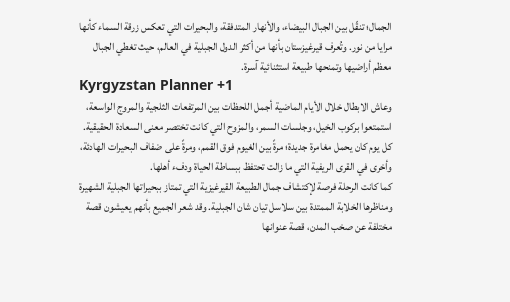الجمال؛ تنقّل بين الجبال البيضاء، والأنهار المتدفقة، والبحيرات التي تعكس زرقة السماء كأنها مرايا من نور. وتُعرف قيرغيزستان بأنها من أكثر الدول الجبلية في العالم، حيث تغطي الجبال معظم أراضيها وتمنحها طبيعة استثنائية آسرة.
Kyrgyzstan Planner +1
وعاش الابطال خلال الأيام الماضية أجمل اللحظات بين المرتفعات الثلجية والمروج الواسعة، استمتعوا بركوب الخيل، وجلسات السمر، والمزوح التي كانت تختصر معنى السعادة الحقيقية. كل يوم كان يحمل مغامرة جديدة؛ مرةً بين الغيوم فوق القمم، ومرةً على ضفاف البحيرات الهادئة، وأخرى في القرى الريفية التي ما زالت تحتفظ ببساطة الحياة ودفء أهلها.
كما كانت الرحلة فرصة لإكتشاف جمال الطبيعة القيرغيزية التي تمتاز ببحيراتها الجبلية الشهيرة ومناظرها الخلابة الممتدة بين سلاسل تيان شان الجبلية. وقد شعر الجميع بأنهم يعيشون قصة مختلفة عن صخب المدن، قصة عنوانها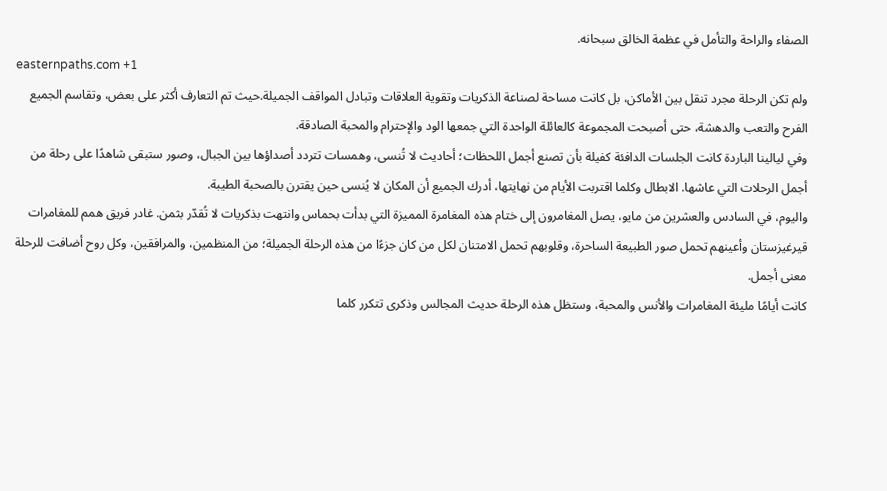الصفاء والراحة والتأمل في عظمة الخالق سبحانه.
easternpaths.com +1
ولم تكن الرحلة مجرد تنقل بين الأماكن، بل كانت مساحة لصناعة الذكريات وتقوية العلاقات وتبادل المواقف الجميلة.حيث تم التعارف أكثر على بعض، وتقاسم الجميع الفرح والتعب والدهشة، حتى أصبحت المجموعة كالعائلة الواحدة التي جمعها الود والإحترام والمحبة الصادقة.
وفي ليالينا الباردة كانت الجلسات الدافئة كفيلة بأن تصنع أجمل اللحظات؛ أحاديث لا تُنسى، وهمسات تتردد أصداؤها بين الجبال، وصور ستبقى شاهدًا على رحلة من أجمل الرحلات التي عاشها. الابطال وكلما اقتربت الأيام من نهايتها، أدرك الجميع أن المكان لا يُنسى حين يقترن بالصحبة الطيبة.
واليوم، في السادس والعشرين من مايو، يصل المغامرون إلى ختام هذه المغامرة المميزة التي بدأت بحماس وانتهت بذكريات لا تُقدّر بثمن. غادر فريق همم للمغامرات قيرغيزستان وأعينهم تحمل صور الطبيعة الساحرة، وقلوبهم تحمل الامتنان لكل من كان جزءًا من هذه الرحلة الجميلة؛ من المنظمين، والمرافقين، وكل روح أضافت للرحلة معنى أجمل.
كانت أيامًا مليئة المغامرات والأنس والمحبة، وستظل هذه الرحلة حديث المجالس وذكرى تتكرر كلما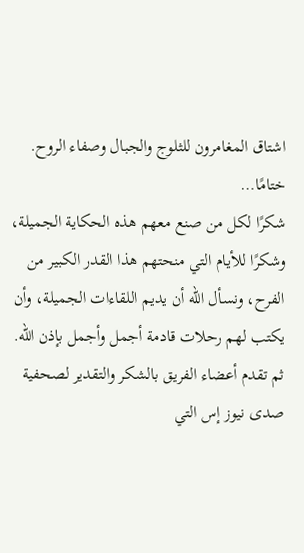اشتاق المغامرون للثلوج والجبال وصفاء الروح.
ختامًا…
شكرًا لكل من صنع معهم هذه الحكاية الجميلة، وشكرًا للأيام التي منحتهم هذا القدر الكبير من الفرح، ونسأل الله أن يديم اللقاءات الجميلة، وأن يكتب لهم رحلات قادمة أجمل وأجمل بإذن الله.
ثم تقدم أعضاء الفريق بالشكر والتقدير لصحفية صدى نيوز إس التي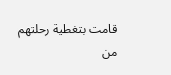قامت بتغطية رحلتهم من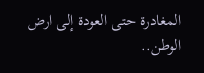المغادرة حتى العودة إلى ارض الوطن..